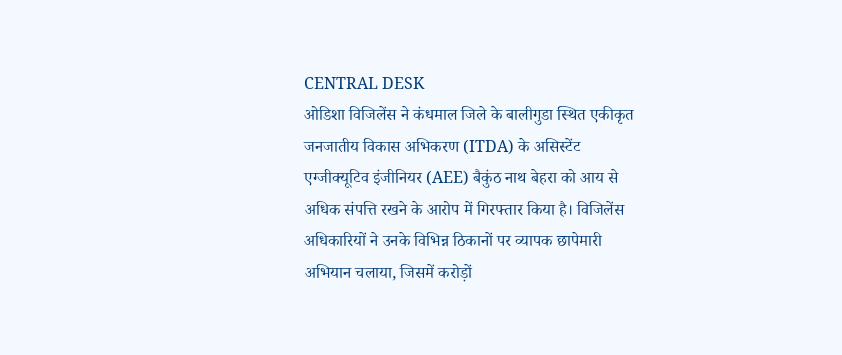CENTRAL DESK
ओडिशा विजिलेंस ने कंधमाल जिले के बालीगुडा स्थित एकीकृत जनजातीय विकास अभिकरण (ITDA) के असिस्टेंट एग्जीक्यूटिव इंजीनियर (AEE) बैकुंठ नाथ बेहरा को आय से अधिक संपत्ति रखने के आरोप में गिरफ्तार किया है। विजिलेंस अधिकारियों ने उनके विभिन्न ठिकानों पर व्यापक छापेमारी अभियान चलाया, जिसमें करोड़ों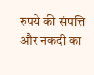रुपये की संपत्ति और नकदी का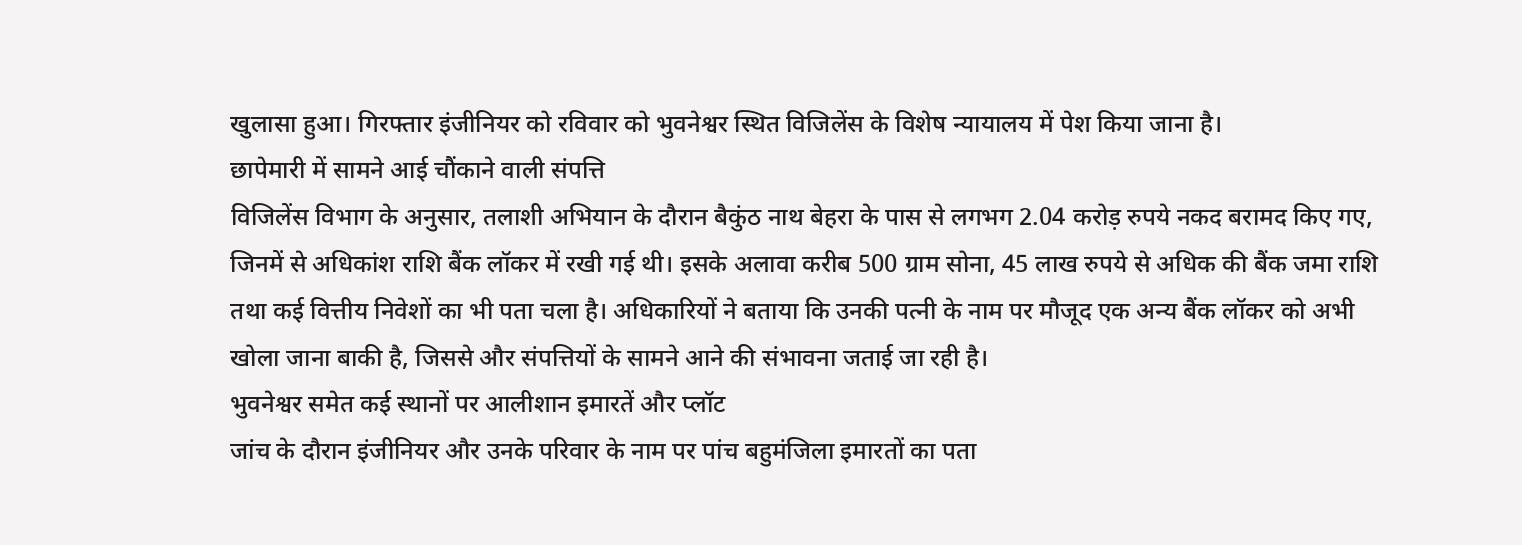खुलासा हुआ। गिरफ्तार इंजीनियर को रविवार को भुवनेश्वर स्थित विजिलेंस के विशेष न्यायालय में पेश किया जाना है।
छापेमारी में सामने आई चौंकाने वाली संपत्ति
विजिलेंस विभाग के अनुसार, तलाशी अभियान के दौरान बैकुंठ नाथ बेहरा के पास से लगभग 2.04 करोड़ रुपये नकद बरामद किए गए, जिनमें से अधिकांश राशि बैंक लॉकर में रखी गई थी। इसके अलावा करीब 500 ग्राम सोना, 45 लाख रुपये से अधिक की बैंक जमा राशि तथा कई वित्तीय निवेशों का भी पता चला है। अधिकारियों ने बताया कि उनकी पत्नी के नाम पर मौजूद एक अन्य बैंक लॉकर को अभी खोला जाना बाकी है, जिससे और संपत्तियों के सामने आने की संभावना जताई जा रही है।
भुवनेश्वर समेत कई स्थानों पर आलीशान इमारतें और प्लॉट
जांच के दौरान इंजीनियर और उनके परिवार के नाम पर पांच बहुमंजिला इमारतों का पता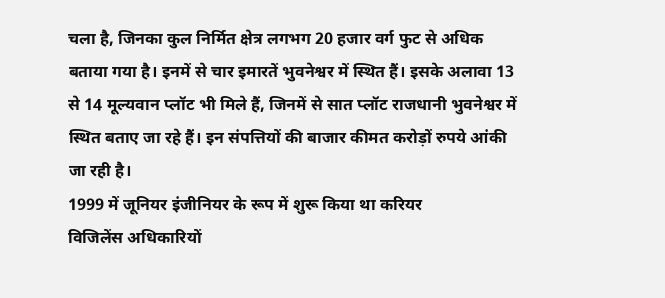चला है, जिनका कुल निर्मित क्षेत्र लगभग 20 हजार वर्ग फुट से अधिक बताया गया है। इनमें से चार इमारतें भुवनेश्वर में स्थित हैं। इसके अलावा 13 से 14 मूल्यवान प्लॉट भी मिले हैं, जिनमें से सात प्लॉट राजधानी भुवनेश्वर में स्थित बताए जा रहे हैं। इन संपत्तियों की बाजार कीमत करोड़ों रुपये आंकी जा रही है।
1999 में जूनियर इंजीनियर के रूप में शुरू किया था करियर
विजिलेंस अधिकारियों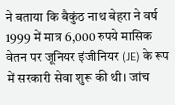ने बताया कि बैकुंठ नाथ बेहरा ने वर्ष 1999 में मात्र 6,000 रुपये मासिक वेतन पर जूनियर इंजीनियर (JE) के रूप में सरकारी सेवा शुरू की थी। जांच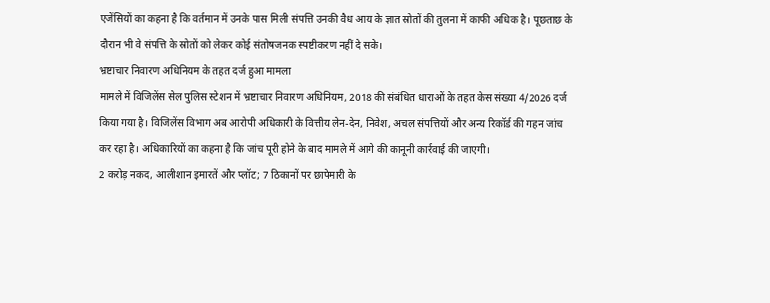एजेंसियों का कहना है कि वर्तमान में उनके पास मिली संपत्ति उनकी वैध आय के ज्ञात स्रोतों की तुलना में काफी अधिक है। पूछताछ के दौरान भी वे संपत्ति के स्रोतों को लेकर कोई संतोषजनक स्पष्टीकरण नहीं दे सके।
भ्रष्टाचार निवारण अधिनियम के तहत दर्ज हुआ मामला
मामले में विजिलेंस सेल पुलिस स्टेशन में भ्रष्टाचार निवारण अधिनियम, 2018 की संबंधित धाराओं के तहत केस संख्या 4/2026 दर्ज किया गया है। विजिलेंस विभाग अब आरोपी अधिकारी के वित्तीय लेन-देन, निवेश, अचल संपत्तियों और अन्य रिकॉर्ड की गहन जांच कर रहा है। अधिकारियों का कहना है कि जांच पूरी होने के बाद मामले में आगे की कानूनी कार्रवाई की जाएगी।
2 करोड़ नकद, आलीशान इमारतें और प्लॉट; 7 ठिकानों पर छापेमारी के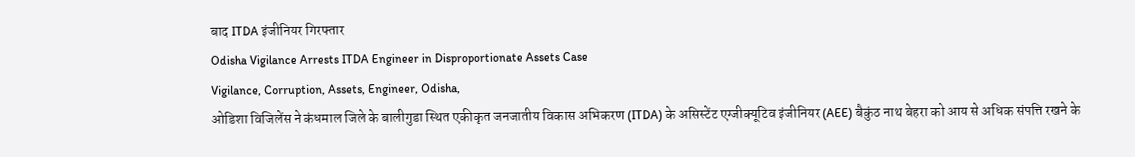बाद ITDA इंजीनियर गिरफ्तार
Odisha Vigilance Arrests ITDA Engineer in Disproportionate Assets Case
Vigilance, Corruption, Assets, Engineer, Odisha,
ओडिशा विजिलेंस ने कंधमाल जिले के बालीगुडा स्थित एकीकृत जनजातीय विकास अभिकरण (ITDA) के असिस्टेंट एग्जीक्यूटिव इंजीनियर (AEE) बैकुंठ नाथ बेहरा को आय से अधिक संपत्ति रखने के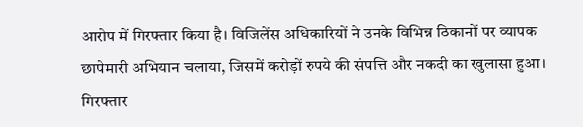आरोप में गिरफ्तार किया है। विजिलेंस अधिकारियों ने उनके विभिन्न ठिकानों पर व्यापक छापेमारी अभियान चलाया, जिसमें करोड़ों रुपये की संपत्ति और नकदी का खुलासा हुआ। गिरफ्तार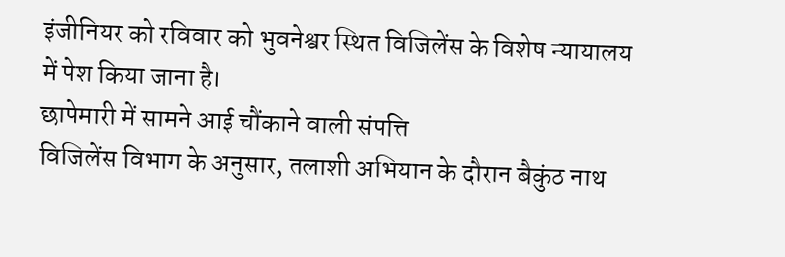इंजीनियर को रविवार को भुवनेश्वर स्थित विजिलेंस के विशेष न्यायालय में पेश किया जाना है।
छापेमारी में सामने आई चौंकाने वाली संपत्ति
विजिलेंस विभाग के अनुसार, तलाशी अभियान के दौरान बैकुंठ नाथ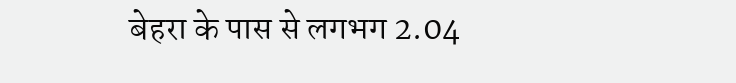बेहरा के पास से लगभग 2.04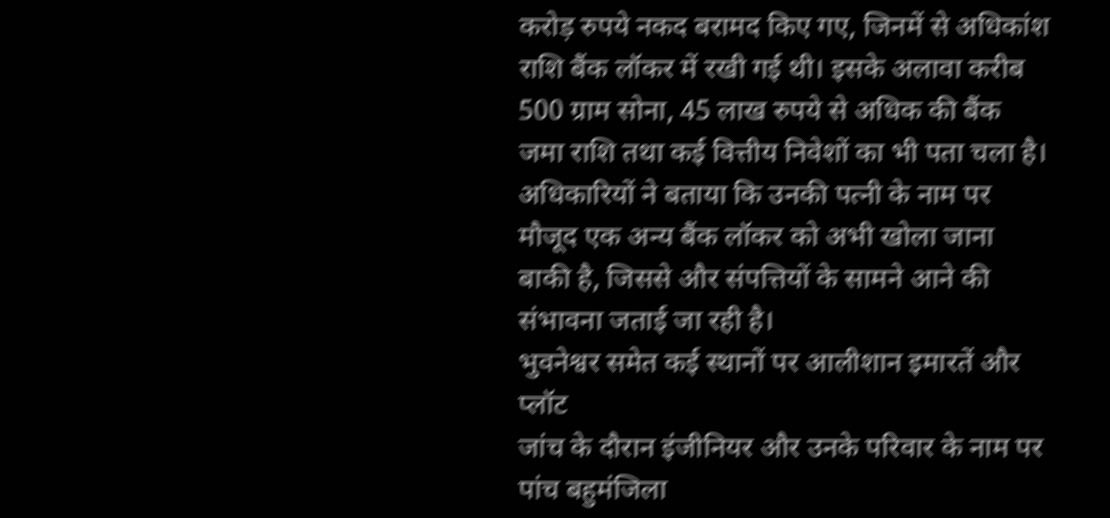करोड़ रुपये नकद बरामद किए गए, जिनमें से अधिकांश राशि बैंक लॉकर में रखी गई थी। इसके अलावा करीब 500 ग्राम सोना, 45 लाख रुपये से अधिक की बैंक जमा राशि तथा कई वित्तीय निवेशों का भी पता चला है। अधिकारियों ने बताया कि उनकी पत्नी के नाम पर मौजूद एक अन्य बैंक लॉकर को अभी खोला जाना बाकी है, जिससे और संपत्तियों के सामने आने की संभावना जताई जा रही है।
भुवनेश्वर समेत कई स्थानों पर आलीशान इमारतें और प्लॉट
जांच के दौरान इंजीनियर और उनके परिवार के नाम पर पांच बहुमंजिला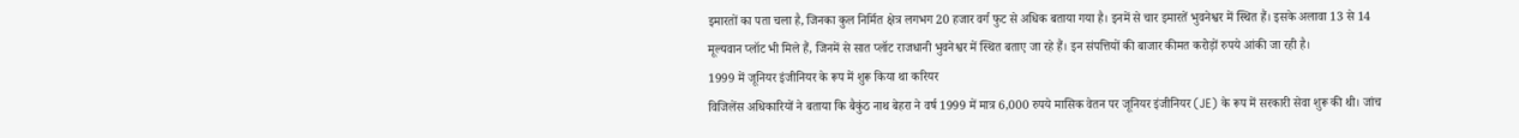इमारतों का पता चला है, जिनका कुल निर्मित क्षेत्र लगभग 20 हजार वर्ग फुट से अधिक बताया गया है। इनमें से चार इमारतें भुवनेश्वर में स्थित हैं। इसके अलावा 13 से 14 मूल्यवान प्लॉट भी मिले हैं, जिनमें से सात प्लॉट राजधानी भुवनेश्वर में स्थित बताए जा रहे हैं। इन संपत्तियों की बाजार कीमत करोड़ों रुपये आंकी जा रही है।
1999 में जूनियर इंजीनियर के रूप में शुरू किया था करियर
विजिलेंस अधिकारियों ने बताया कि बैकुंठ नाथ बेहरा ने वर्ष 1999 में मात्र 6,000 रुपये मासिक वेतन पर जूनियर इंजीनियर (JE) के रूप में सरकारी सेवा शुरू की थी। जांच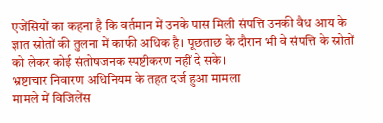एजेंसियों का कहना है कि वर्तमान में उनके पास मिली संपत्ति उनकी वैध आय के ज्ञात स्रोतों की तुलना में काफी अधिक है। पूछताछ के दौरान भी वे संपत्ति के स्रोतों को लेकर कोई संतोषजनक स्पष्टीकरण नहीं दे सके।
भ्रष्टाचार निवारण अधिनियम के तहत दर्ज हुआ मामला
मामले में विजिलेंस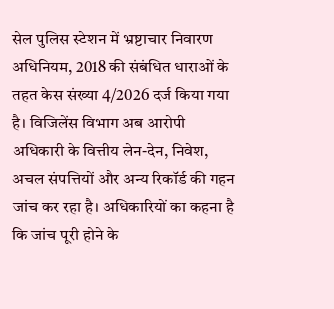सेल पुलिस स्टेशन में भ्रष्टाचार निवारण अधिनियम, 2018 की संबंधित धाराओं के तहत केस संख्या 4/2026 दर्ज किया गया है। विजिलेंस विभाग अब आरोपी अधिकारी के वित्तीय लेन-देन, निवेश, अचल संपत्तियों और अन्य रिकॉर्ड की गहन जांच कर रहा है। अधिकारियों का कहना है कि जांच पूरी होने के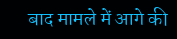बाद मामले में आगे की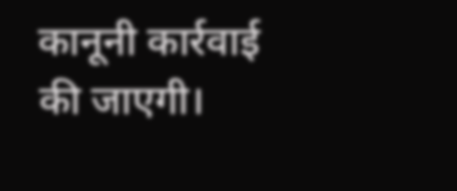कानूनी कार्रवाई की जाएगी।